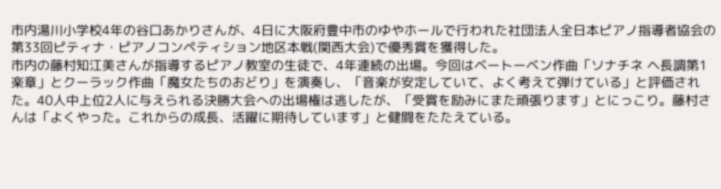市内湯川小学校4年の谷口あかりさんが、4日に大阪府豊中市のゆやホールで行われた社団法人全日本ピアノ指導者協会の第33回ピティナ・ピアノコンペティション地区本戦(関西大会)で優秀賞を獲得した。
市内の藤村知江美さんが指導するピアノ教室の生徒で、4年連続の出場。今回はベートーベン作曲「ソナチネ ヘ長調第1楽章」とクーラック作曲「魔女たちのおどり」を演奏し、「音楽が安定していて、よく考えて弾けている」と評価された。40人中上位2人に与えられる決勝大会への出場権は逃したが、「受賞を励みにまた頑張ります」とにっこり。藤村さんは「よくやった。これからの成長、活躍に期待しています」と健闘をたたえている。